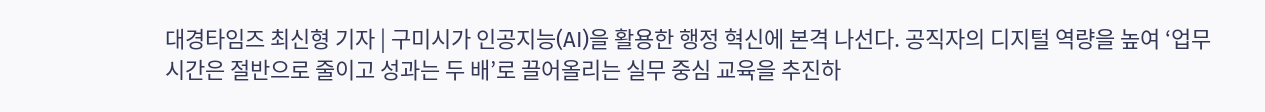대경타임즈 최신형 기자 | 구미시가 인공지능(AI)을 활용한 행정 혁신에 본격 나선다. 공직자의 디지털 역량을 높여 ‘업무시간은 절반으로 줄이고 성과는 두 배’로 끌어올리는 실무 중심 교육을 추진하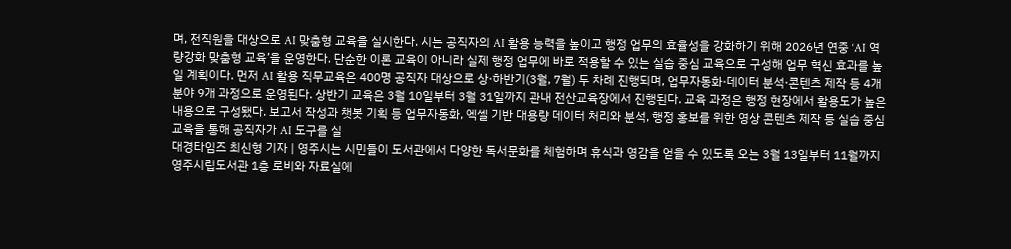며, 전직원을 대상으로 AI 맞춤형 교육을 실시한다. 시는 공직자의 AI 활용 능력을 높이고 행정 업무의 효율성을 강화하기 위해 2026년 연중 ‘AI 역량강화 맞춤형 교육’을 운영한다. 단순한 이론 교육이 아니라 실제 행정 업무에 바로 적용할 수 있는 실습 중심 교육으로 구성해 업무 혁신 효과를 높일 계획이다. 먼저 AI 활용 직무교육은 400명 공직자 대상으로 상·하반기(3월, 7월) 두 차례 진행되며, 업무자동화·데이터 분석·콘텐츠 제작 등 4개 분야 9개 과정으로 운영된다. 상반기 교육은 3월 10일부터 3월 31일까지 관내 전산교육장에서 진행된다. 교육 과정은 행정 현장에서 활용도가 높은 내용으로 구성됐다. 보고서 작성과 챗봇 기획 등 업무자동화, 엑셀 기반 대용량 데이터 처리와 분석, 행정 홍보를 위한 영상 콘텐츠 제작 등 실습 중심 교육을 통해 공직자가 AI 도구를 실
대경타임즈 최신형 기자 | 영주시는 시민들이 도서관에서 다양한 독서문화를 체험하며 휴식과 영감을 얻을 수 있도록 오는 3월 13일부터 11월까지 영주시립도서관 1층 로비와 자료실에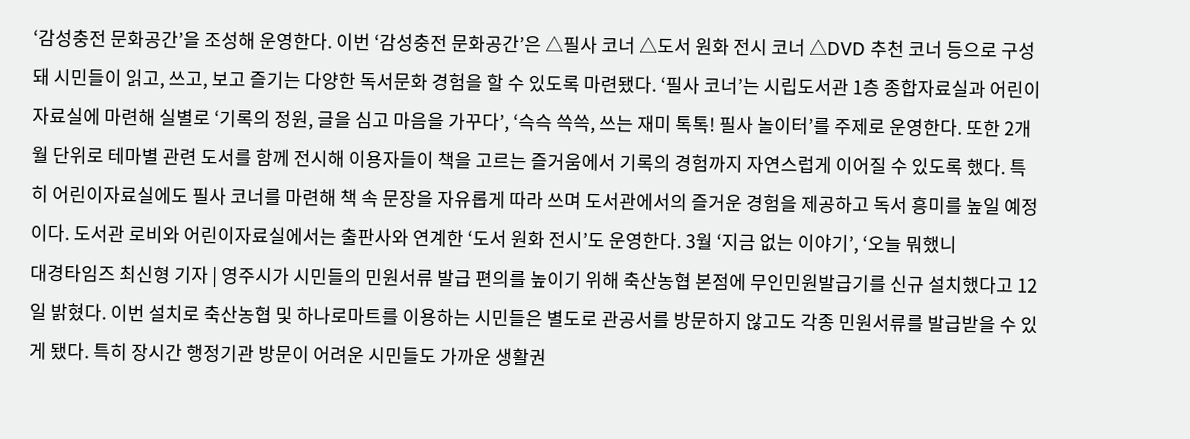‘감성충전 문화공간’을 조성해 운영한다. 이번 ‘감성충전 문화공간’은 △필사 코너 △도서 원화 전시 코너 △DVD 추천 코너 등으로 구성돼 시민들이 읽고, 쓰고, 보고 즐기는 다양한 독서문화 경험을 할 수 있도록 마련됐다. ‘필사 코너’는 시립도서관 1층 종합자료실과 어린이자료실에 마련해 실별로 ‘기록의 정원, 글을 심고 마음을 가꾸다’, ‘슥슥 쓱쓱, 쓰는 재미 톡톡! 필사 놀이터’를 주제로 운영한다. 또한 2개월 단위로 테마별 관련 도서를 함께 전시해 이용자들이 책을 고르는 즐거움에서 기록의 경험까지 자연스럽게 이어질 수 있도록 했다. 특히 어린이자료실에도 필사 코너를 마련해 책 속 문장을 자유롭게 따라 쓰며 도서관에서의 즐거운 경험을 제공하고 독서 흥미를 높일 예정이다. 도서관 로비와 어린이자료실에서는 출판사와 연계한 ‘도서 원화 전시’도 운영한다. 3월 ‘지금 없는 이야기’, ‘오늘 뭐했니
대경타임즈 최신형 기자 | 영주시가 시민들의 민원서류 발급 편의를 높이기 위해 축산농협 본점에 무인민원발급기를 신규 설치했다고 12일 밝혔다. 이번 설치로 축산농협 및 하나로마트를 이용하는 시민들은 별도로 관공서를 방문하지 않고도 각종 민원서류를 발급받을 수 있게 됐다. 특히 장시간 행정기관 방문이 어려운 시민들도 가까운 생활권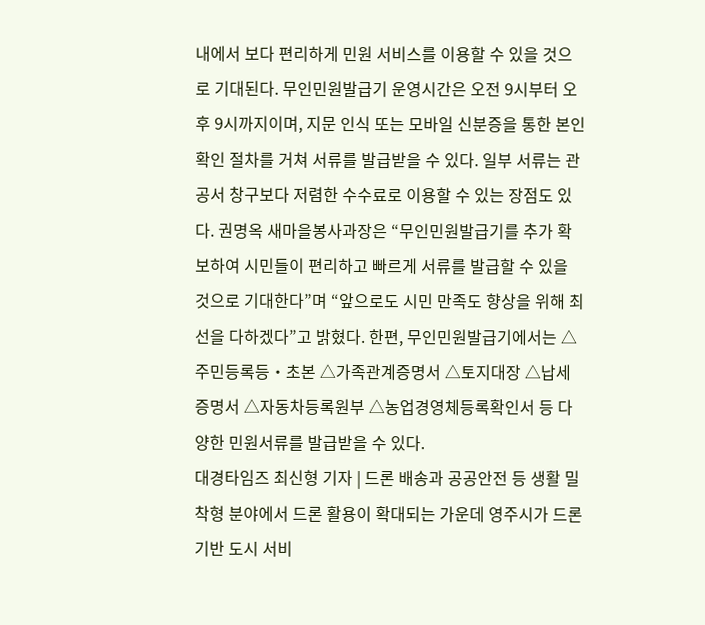내에서 보다 편리하게 민원 서비스를 이용할 수 있을 것으로 기대된다. 무인민원발급기 운영시간은 오전 9시부터 오후 9시까지이며, 지문 인식 또는 모바일 신분증을 통한 본인 확인 절차를 거쳐 서류를 발급받을 수 있다. 일부 서류는 관공서 창구보다 저렴한 수수료로 이용할 수 있는 장점도 있다. 권명옥 새마을봉사과장은 “무인민원발급기를 추가 확보하여 시민들이 편리하고 빠르게 서류를 발급할 수 있을 것으로 기대한다”며 “앞으로도 시민 만족도 향상을 위해 최선을 다하겠다”고 밝혔다. 한편, 무인민원발급기에서는 △주민등록등‧초본 △가족관계증명서 △토지대장 △납세증명서 △자동차등록원부 △농업경영체등록확인서 등 다양한 민원서류를 발급받을 수 있다.
대경타임즈 최신형 기자 | 드론 배송과 공공안전 등 생활 밀착형 분야에서 드론 활용이 확대되는 가운데 영주시가 드론 기반 도시 서비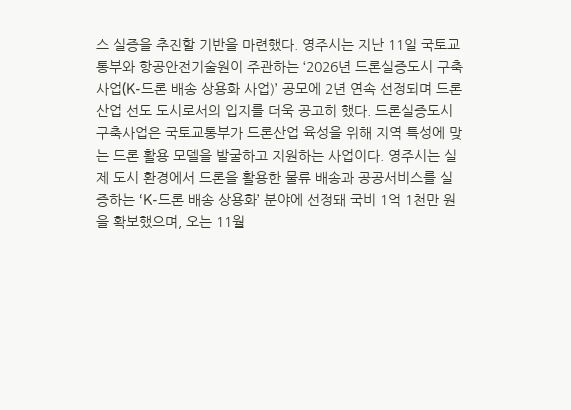스 실증을 추진할 기반을 마련했다. 영주시는 지난 11일 국토교통부와 항공안전기술원이 주관하는 ‘2026년 드론실증도시 구축사업(K-드론 배송 상용화 사업)’ 공모에 2년 연속 선정되며 드론산업 선도 도시로서의 입지를 더욱 공고히 했다. 드론실증도시 구축사업은 국토교통부가 드론산업 육성을 위해 지역 특성에 맞는 드론 활용 모델을 발굴하고 지원하는 사업이다. 영주시는 실제 도시 환경에서 드론을 활용한 물류 배송과 공공서비스를 실증하는 ‘K-드론 배송 상용화’ 분야에 선정돼 국비 1억 1천만 원을 확보했으며, 오는 11월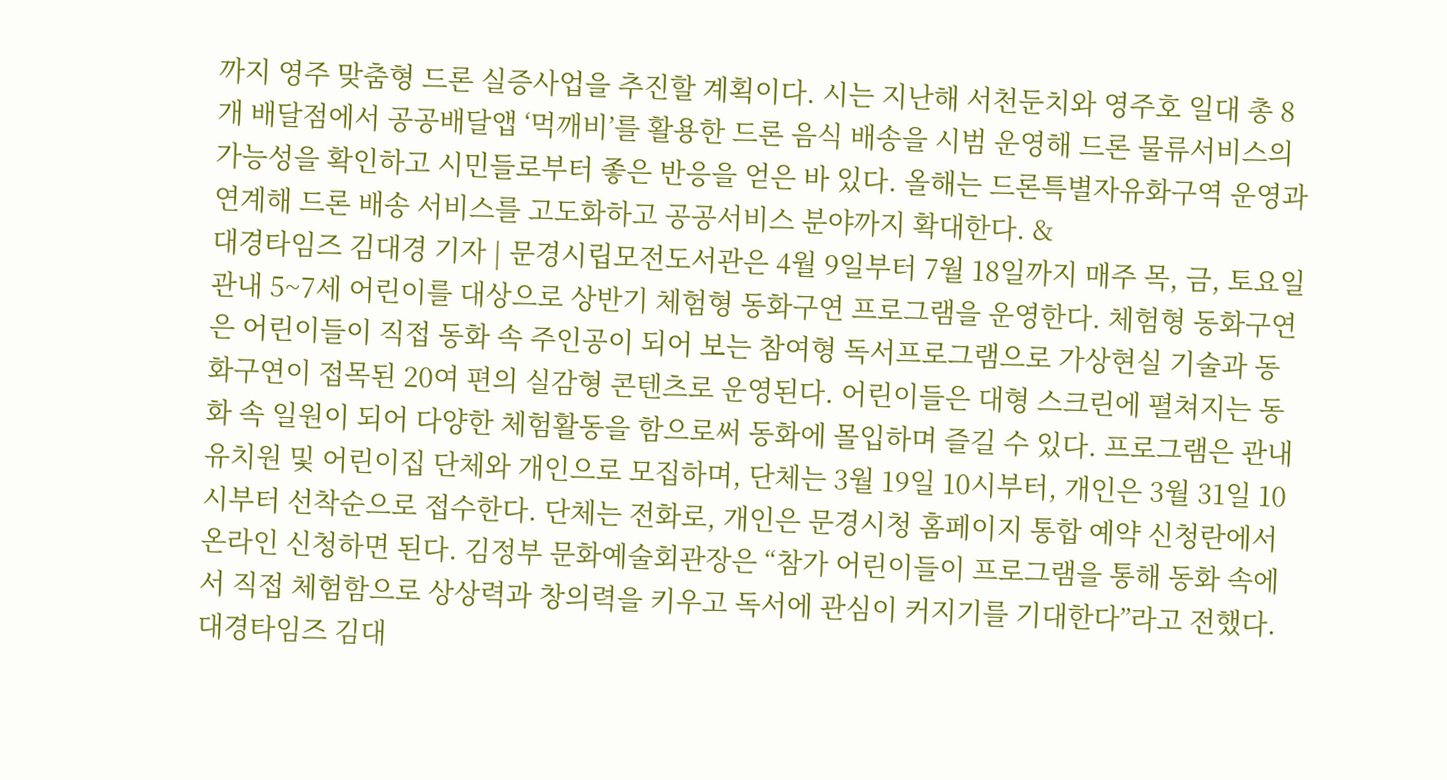까지 영주 맞춤형 드론 실증사업을 추진할 계획이다. 시는 지난해 서천둔치와 영주호 일대 총 8개 배달점에서 공공배달앱 ‘먹깨비’를 활용한 드론 음식 배송을 시범 운영해 드론 물류서비스의 가능성을 확인하고 시민들로부터 좋은 반응을 얻은 바 있다. 올해는 드론특별자유화구역 운영과 연계해 드론 배송 서비스를 고도화하고 공공서비스 분야까지 확대한다. &
대경타임즈 김대경 기자 | 문경시립모전도서관은 4월 9일부터 7월 18일까지 매주 목, 금, 토요일 관내 5~7세 어린이를 대상으로 상반기 체험형 동화구연 프로그램을 운영한다. 체험형 동화구연은 어린이들이 직접 동화 속 주인공이 되어 보는 참여형 독서프로그램으로 가상현실 기술과 동화구연이 접목된 20여 편의 실감형 콘텐츠로 운영된다. 어린이들은 대형 스크린에 펼쳐지는 동화 속 일원이 되어 다양한 체험활동을 함으로써 동화에 몰입하며 즐길 수 있다. 프로그램은 관내 유치원 및 어린이집 단체와 개인으로 모집하며, 단체는 3월 19일 10시부터, 개인은 3월 31일 10시부터 선착순으로 접수한다. 단체는 전화로, 개인은 문경시청 홈페이지 통합 예약 신청란에서 온라인 신청하면 된다. 김정부 문화예술회관장은 “참가 어린이들이 프로그램을 통해 동화 속에서 직접 체험함으로 상상력과 창의력을 키우고 독서에 관심이 커지기를 기대한다”라고 전했다.
대경타임즈 김대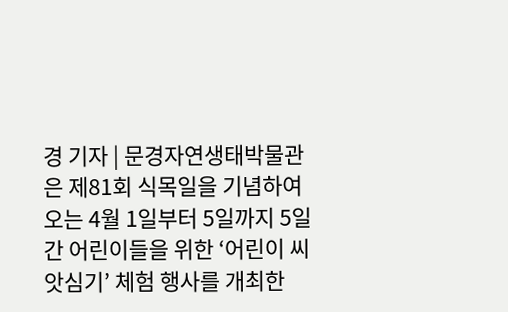경 기자 | 문경자연생태박물관은 제81회 식목일을 기념하여 오는 4월 1일부터 5일까지 5일간 어린이들을 위한 ‘어린이 씨앗심기’ 체험 행사를 개최한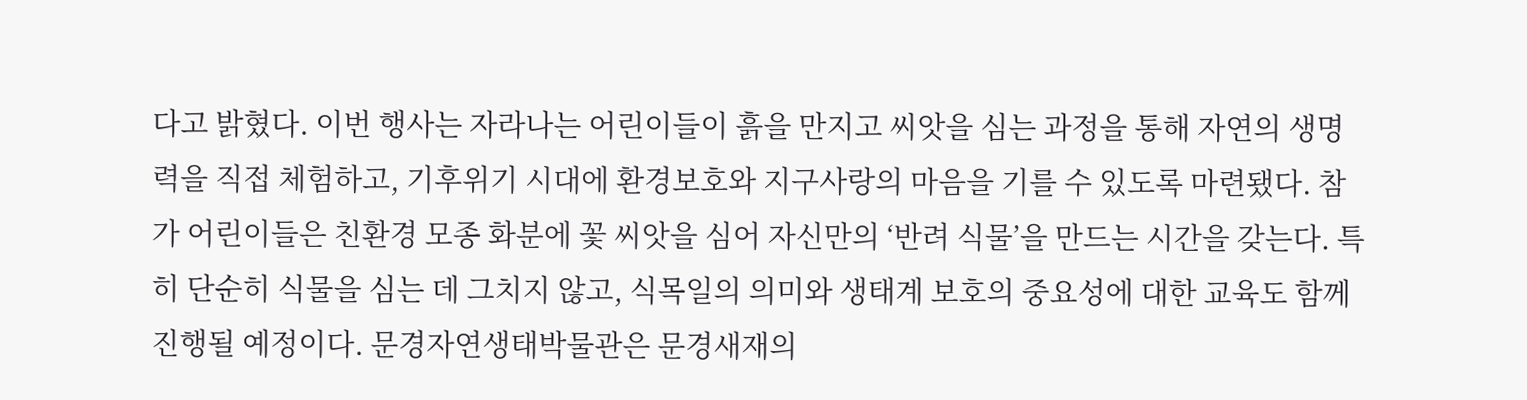다고 밝혔다. 이번 행사는 자라나는 어린이들이 흙을 만지고 씨앗을 심는 과정을 통해 자연의 생명력을 직접 체험하고, 기후위기 시대에 환경보호와 지구사랑의 마음을 기를 수 있도록 마련됐다. 참가 어린이들은 친환경 모종 화분에 꽃 씨앗을 심어 자신만의 ‘반려 식물’을 만드는 시간을 갖는다. 특히 단순히 식물을 심는 데 그치지 않고, 식목일의 의미와 생태계 보호의 중요성에 대한 교육도 함께 진행될 예정이다. 문경자연생태박물관은 문경새재의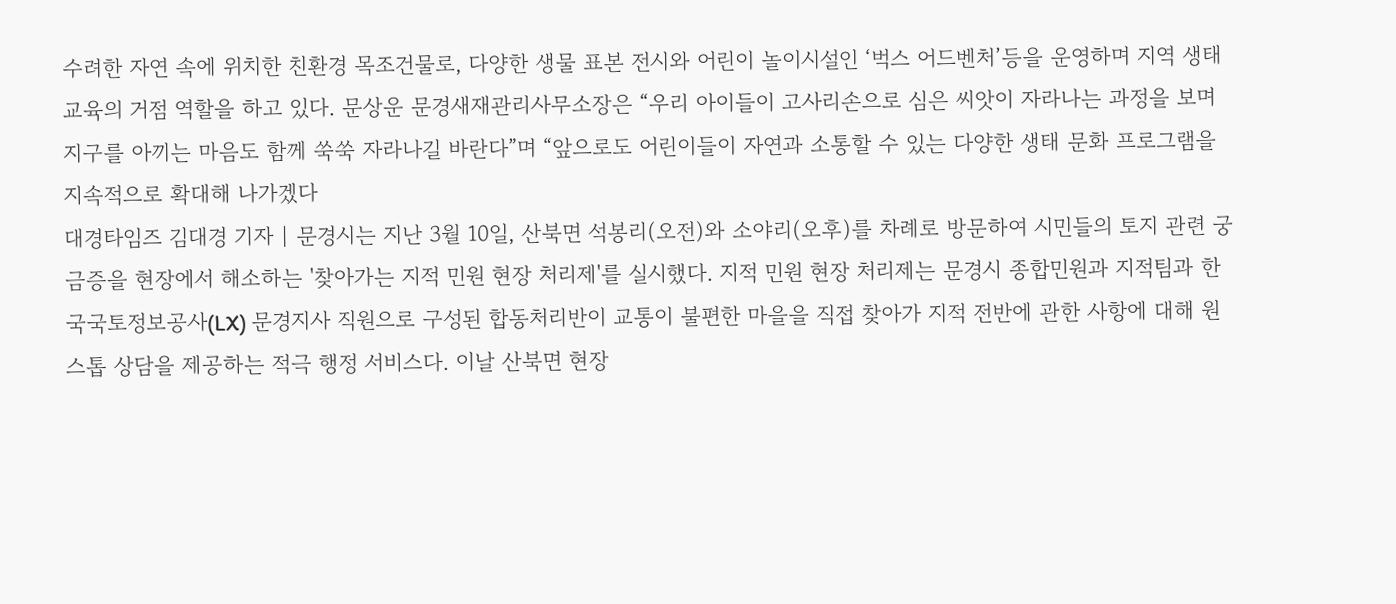수려한 자연 속에 위치한 친환경 목조건물로, 다양한 생물 표본 전시와 어린이 놀이시설인 ‘벅스 어드벤처’등을 운영하며 지역 생태교육의 거점 역할을 하고 있다. 문상운 문경새재관리사무소장은 “우리 아이들이 고사리손으로 심은 씨앗이 자라나는 과정을 보며 지구를 아끼는 마음도 함께 쑥쑥 자라나길 바란다”며 “앞으로도 어린이들이 자연과 소통할 수 있는 다양한 생태 문화 프로그램을 지속적으로 확대해 나가겠다
대경타임즈 김대경 기자 | 문경시는 지난 3월 10일, 산북면 석봉리(오전)와 소야리(오후)를 차례로 방문하여 시민들의 토지 관련 궁금증을 현장에서 해소하는 '찾아가는 지적 민원 현장 처리제'를 실시했다. 지적 민원 현장 처리제는 문경시 종합민원과 지적팀과 한국국토정보공사(LX) 문경지사 직원으로 구성된 합동처리반이 교통이 불편한 마을을 직접 찾아가 지적 전반에 관한 사항에 대해 원스톱 상담을 제공하는 적극 행정 서비스다. 이날 산북면 현장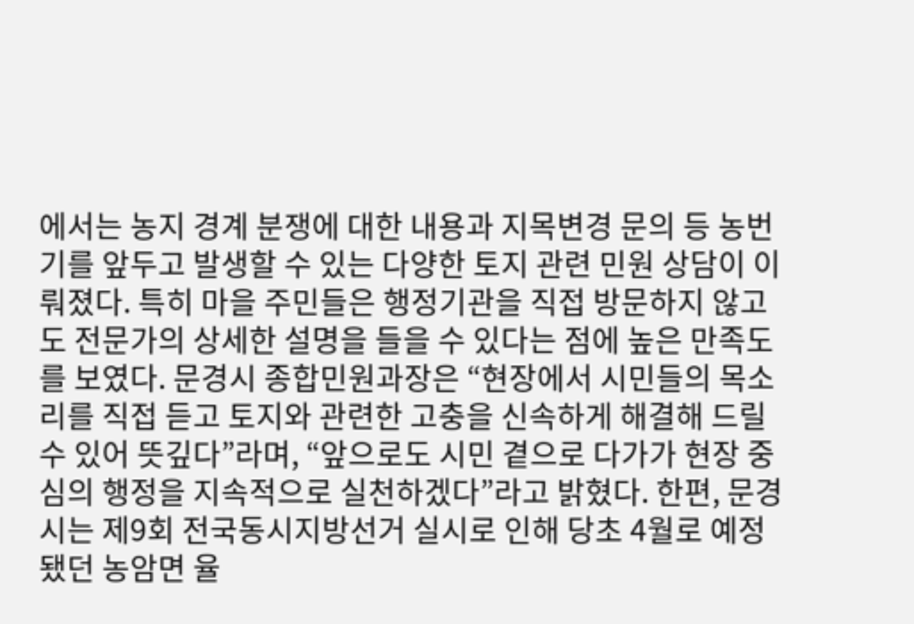에서는 농지 경계 분쟁에 대한 내용과 지목변경 문의 등 농번기를 앞두고 발생할 수 있는 다양한 토지 관련 민원 상담이 이뤄졌다. 특히 마을 주민들은 행정기관을 직접 방문하지 않고도 전문가의 상세한 설명을 들을 수 있다는 점에 높은 만족도를 보였다. 문경시 종합민원과장은 “현장에서 시민들의 목소리를 직접 듣고 토지와 관련한 고충을 신속하게 해결해 드릴 수 있어 뜻깊다”라며, “앞으로도 시민 곁으로 다가가 현장 중심의 행정을 지속적으로 실천하겠다”라고 밝혔다. 한편, 문경시는 제9회 전국동시지방선거 실시로 인해 당초 4월로 예정됐던 농암면 율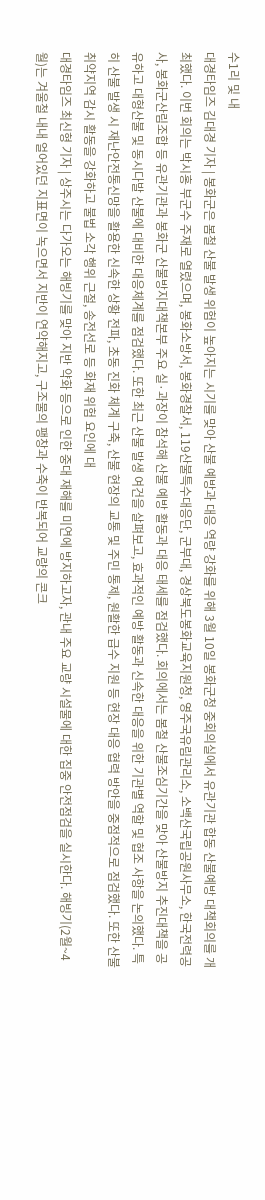수1리 및 내
대경타임즈 김대경 기자 | 봉화군은 봄철 산불 발생 위험이 높아지는 시기를 맞아 산불 예방과 대응 역량 강화를 위해 3월 10일 봉화군청 중회의실에서 유관기관 합동 산불예방 대책회의를 개최했다. 이번 회의는 박시홍 부군수 주재로 열렸으며, 봉화소방서, 봉화경찰서, 119산불특수대응단, 군부대, 경상북도봉화교육지원청, 영주국유림관리소, 소백산국립공원사무소, 한국전력공사, 봉화군산림조합 등 유관기관과 봉화군 산불방지대책본부 주요 실·과장이 참석해 산불 예방 활동과 대응 태세를 점검했다. 회의에서는 봄철 산불조심기간을 맞아 산불방지 추진대책을 공유하고 대형산불 및 동시다발 산불에 대비한 대응체계를 점검했다. 또한 최근 산불 발생 여건을 살펴보고, 효과적인 예방 활동과 신속한 대응을 위한 기관별 역할 및 협조 사항을 논의했다. 특히 산불 발생 시 재난안전통신망을 활용한 신속한 상황 전파, 초동 진화 체계 구축, 산불 현장의 교통 및 주민 통제, 원활한 급수 지원 등 현장 대응 협력 방안을 중점적으로 점검했다. 또한 산불 취약지역 감시 활동을 강화하고 불법 소각 행위 근절, 송전선로 등 화재 위험 요인에 대
대경타임즈 최신형 기자 | 상주시는 다가오는 해빙기를 맞아 지반 약화 등으로 인한 중대 재해를 미연에 방지하고자, 관내 주요 교량 시설물에 대한 집중 안전점검을 실시한다. 해빙기(2월~4월)는 겨울철 내내 얼어있던 지표면이 녹으면서 지반이 연약해지고, 구조물의 팽창과 수축이 반복되어 교량의 콘크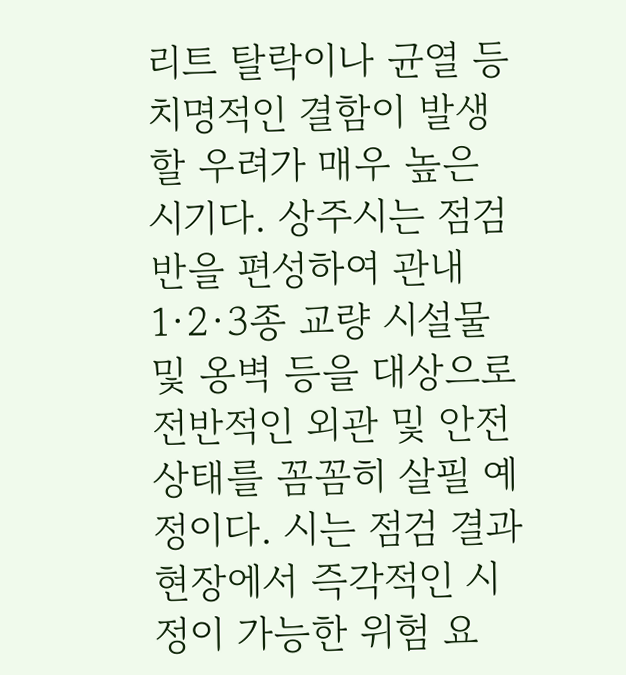리트 탈락이나 균열 등 치명적인 결함이 발생할 우려가 매우 높은 시기다. 상주시는 점검반을 편성하여 관내 1·2·3종 교량 시설물 및 옹벽 등을 대상으로 전반적인 외관 및 안전 상태를 꼼꼼히 살필 예정이다. 시는 점검 결과 현장에서 즉각적인 시정이 가능한 위험 요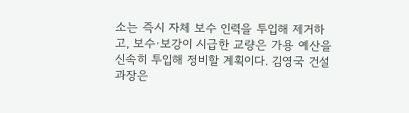소는 즉시 자체 보수 인력을 투입해 제거하고, 보수·보강이 시급한 교량은 가용 예산을 신속히 투입해 정비할 계획이다. 김영국 건설과장은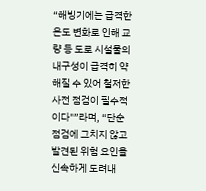“해빙기에는 급격한 온도 변화로 인해 교량 등 도로 시설물의 내구성이 급격히 약해질 수 있어 철저한 사전 점검이 필수적이다"”라며, “단순 점검에 그치지 않고 발견된 위험 요인을 신속하게 도려내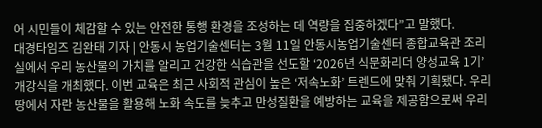어 시민들이 체감할 수 있는 안전한 통행 환경을 조성하는 데 역량을 집중하겠다”고 말했다.
대경타임즈 김완태 기자 | 안동시 농업기술센터는 3월 11일 안동시농업기술센터 종합교육관 조리실에서 우리 농산물의 가치를 알리고 건강한 식습관을 선도할 ‘2026년 식문화리더 양성교육 1기’ 개강식을 개최했다. 이번 교육은 최근 사회적 관심이 높은 ‘저속노화’ 트렌드에 맞춰 기획됐다. 우리 땅에서 자란 농산물을 활용해 노화 속도를 늦추고 만성질환을 예방하는 교육을 제공함으로써 우리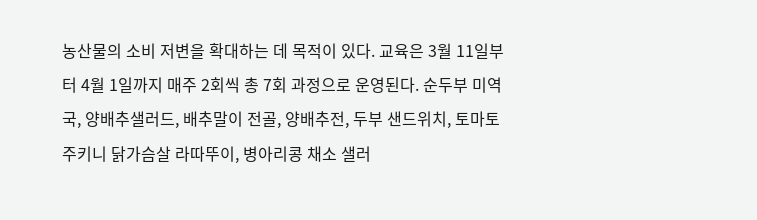농산물의 소비 저변을 확대하는 데 목적이 있다. 교육은 3월 11일부터 4월 1일까지 매주 2회씩 총 7회 과정으로 운영된다. 순두부 미역국, 양배추샐러드, 배추말이 전골, 양배추전, 두부 샌드위치, 토마토 주키니 닭가슴살 라따뚜이, 병아리콩 채소 샐러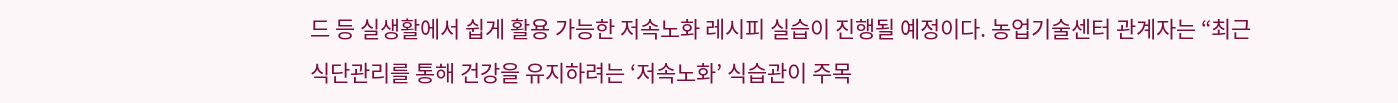드 등 실생활에서 쉽게 활용 가능한 저속노화 레시피 실습이 진행될 예정이다. 농업기술센터 관계자는 “최근 식단관리를 통해 건강을 유지하려는 ‘저속노화’ 식습관이 주목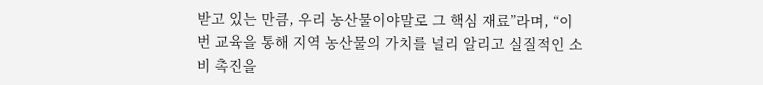받고 있는 만큼, 우리 농산물이야말로 그 핵심 재료”라며, “이번 교육을 통해 지역 농산물의 가치를 널리 알리고 실질적인 소비 촉진을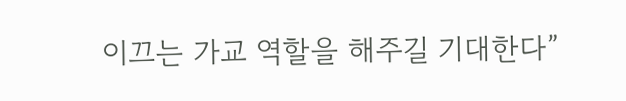이끄는 가교 역할을 해주길 기대한다”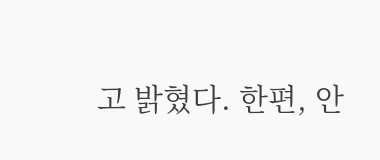고 밝혔다. 한편, 안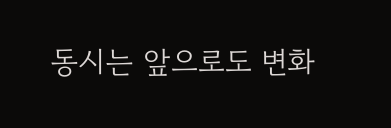동시는 앞으로도 변화